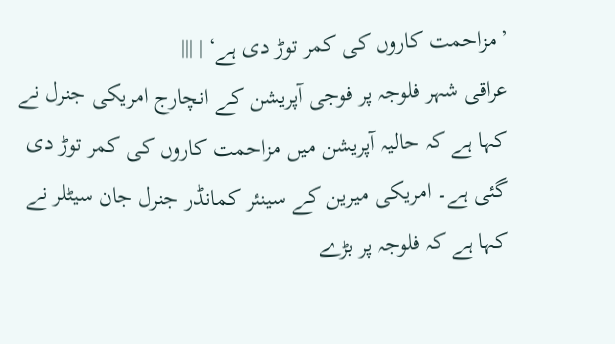’مزاحمت کاروں کی کمر توڑ دی ہے‘ | |||
عراقی شہر فلوجہ پر فوجی آپریشن کے انچارج امریکی جنرل نے کہا ہے کہ حالیہ آپریشن میں مزاحمت کاروں کی کمر توڑ دی گئی ہے۔ امریکی میرین کے سینئر کمانڈر جنرل جان سیٹلر نے کہا ہے کہ فلوجہ پر بڑے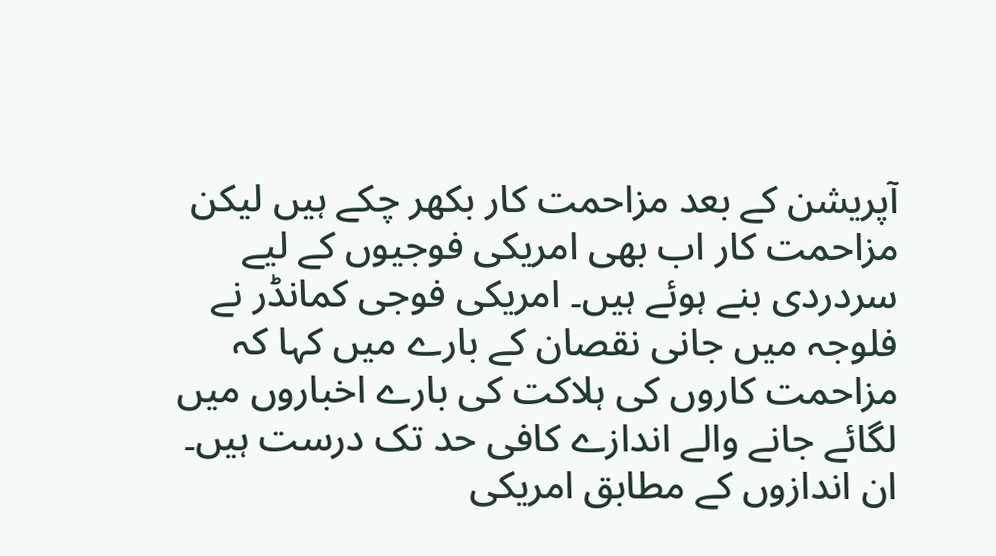آپریشن کے بعد مزاحمت کار بکھر چکے ہیں لیکن مزاحمت کار اب بھی امریکی فوجیوں کے لیے سردردی بنے ہوئے ہیں۔ امریکی فوجی کمانڈر نے فلوجہ میں جانی نقصان کے بارے میں کہا کہ مزاحمت کاروں کی ہلاکت کی بارے اخباروں میں لگائے جانے والے اندازے کافی حد تک درست ہیں۔ ان اندازوں کے مطابق امریکی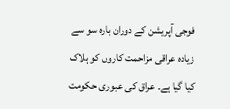فوجی آپریشن کے دوران بارہ سو سے زیادہ عراقی مزاحمت کاروں کو ہلاک کیا گیا ہے۔ عراق کی عبوری حکومت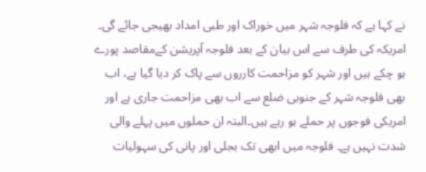نے کہا ہے کہ فلوجہ شہر میں خوراک اور طبی امداد بھیجی جائے گی۔ امریکہ کی طرف سے اس بیان کے بعد فلوجہ آپریشن کےمقاصد پورے ہو چکے ہیں اور شہر کو مزاحمت کارروں سے پاک کر دیا گیا ہے، اب بھی فلوجہ شہر کے جنوبی ضلع سے اب بھی مزاحمت جاری ہے اور امریکی فوجوں پر حملے ہو رہے ہیں۔البتہ ان حملوں میں پہلے والی شدت نہیں ہے۔ فلوجہ میں ابھی تک بجلی اور پانی کی سہولیات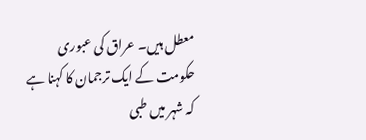معطل ہیں۔ عراق کی عبوری حکومت کے ایک ترجمان کا کہنا ہے کہ شہر میں طبی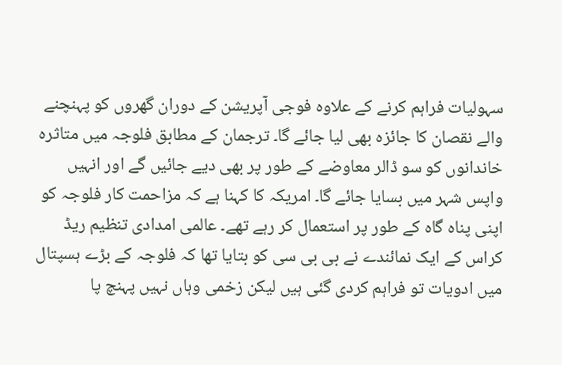سہولیات فراہم کرنے کے علاوہ فوجی آپریشن کے دوران گھروں کو پہنچنے والے نقصان کا جائزہ بھی لیا جائے گا۔ ترجمان کے مطابق فلوجہ میں متاثرہ خاندانوں کو سو ڈالر معاوضے کے طور پر بھی دیے جائیں گے اور انہیں واپس شہر میں بسایا جائے گا۔ امریکہ کا کہنا ہے کہ مزاحمت کار فلوجہ کو اپنی پناہ گاہ کے طور پر استعمال کر رہے تھے۔ عالمی امدادی تنظیم ریڈ کراس کے ایک نمائندے نے بی بی سی کو بتایا تھا کہ فلوجہ کے بڑے ہسپتال میں ادویات تو فراہم کردی گئی ہیں لیکن زخمی وہاں نہیں پہنچ پا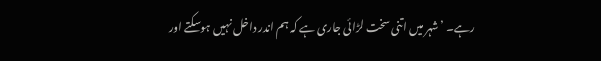رہے۔ ’شہر میں اتنی سخت لڑائی جاری ہے کہ ہم اندر داخل نہیں ہوسکتے اور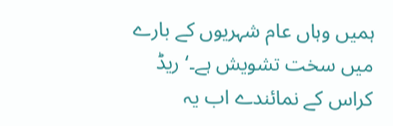ہمیں وہاں عام شہریوں کے بارے میں سخت تشویش ہے۔‘ ریڈ کراس کے نمائندے اب یہ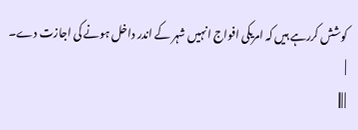کوشش کررہے ہیں کہ امریکی افواج انہیں شہر کے اندر داخل ہونے کی اجازت دے۔ |
| |||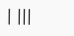| |||